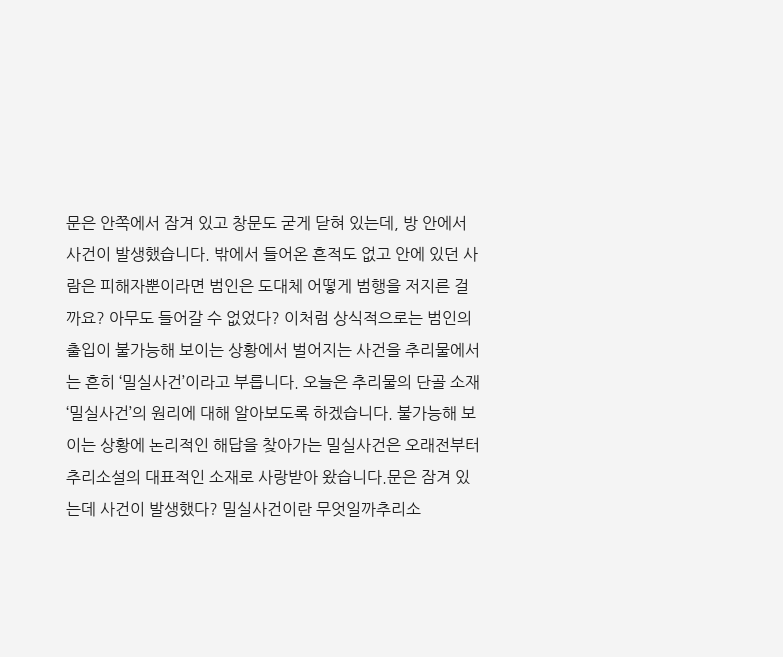문은 안쪽에서 잠겨 있고 창문도 굳게 닫혀 있는데, 방 안에서 사건이 발생했습니다. 밖에서 들어온 흔적도 없고 안에 있던 사람은 피해자뿐이라면 범인은 도대체 어떻게 범행을 저지른 걸까요? 아무도 들어갈 수 없었다? 이처럼 상식적으로는 범인의 출입이 불가능해 보이는 상황에서 벌어지는 사건을 추리물에서는 흔히 ‘밀실사건’이라고 부릅니다. 오늘은 추리물의 단골 소재 ‘밀실사건’의 원리에 대해 알아보도록 하겠습니다. 불가능해 보이는 상황에 논리적인 해답을 찾아가는 밀실사건은 오래전부터 추리소설의 대표적인 소재로 사랑받아 왔습니다.문은 잠겨 있는데 사건이 발생했다? 밀실사건이란 무엇일까추리소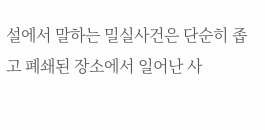설에서 말하는 밀실사건은 단순히 좁고 폐쇄된 장소에서 일어난 사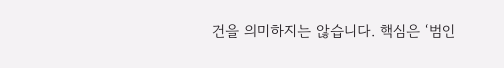건을 의미하지는 않습니다. 핵심은 ‘범인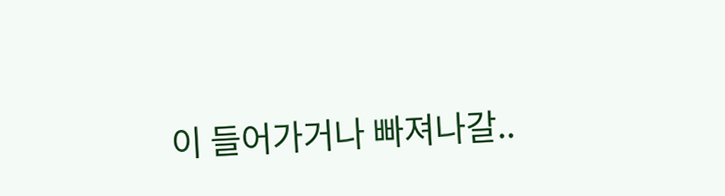이 들어가거나 빠져나갈..